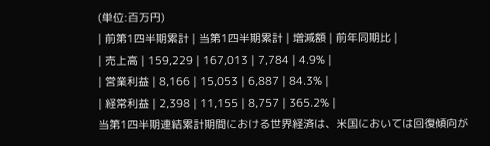(単位:百万円)
| 前第1四半期累計 | 当第1四半期累計 | 増減額 | 前年同期比 |
| 売上高 | 159,229 | 167,013 | 7,784 | 4.9% |
| 営業利益 | 8,166 | 15,053 | 6,887 | 84.3% |
| 経常利益 | 2,398 | 11,155 | 8,757 | 365.2% |
当第1四半期連結累計期間における世界経済は、米国においては回復傾向が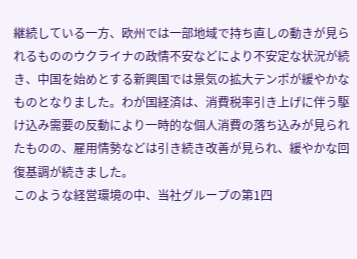継続している一方、欧州では一部地域で持ち直しの動きが見られるもののウクライナの政情不安などにより不安定な状況が続き、中国を始めとする新興国では景気の拡大テンポが緩やかなものとなりました。わが国経済は、消費税率引き上げに伴う駆け込み需要の反動により一時的な個人消費の落ち込みが見られたものの、雇用情勢などは引き続き改善が見られ、緩やかな回復基調が続きました。
このような経営環境の中、当社グループの第1四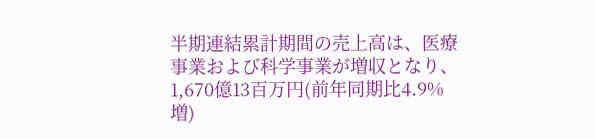半期連結累計期間の売上高は、医療事業および科学事業が増収となり、1,670億13百万円(前年同期比4.9%増)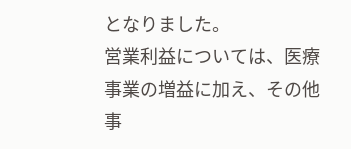となりました。
営業利益については、医療事業の増益に加え、その他事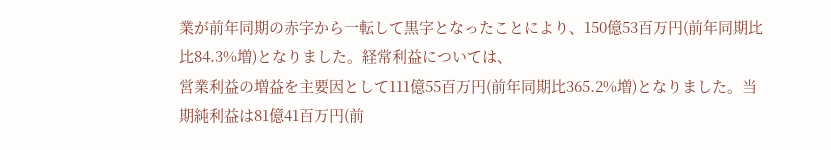業が前年同期の赤字から一転して黒字となったことにより、150億53百万円(前年同期比比84.3%増)となりました。経常利益については、
営業利益の増益を主要因として111億55百万円(前年同期比365.2%増)となりました。当期純利益は81億41百万円(前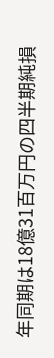年同期は18億31百万円の四半期純損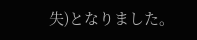失)となりました。